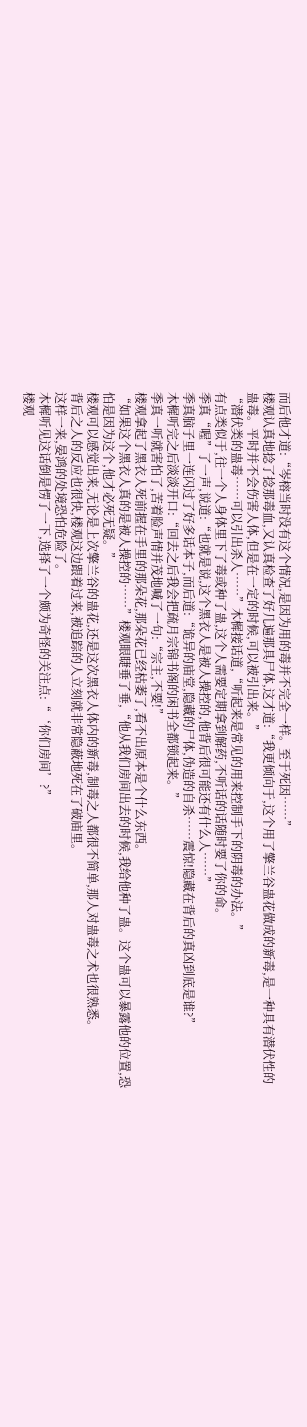而后他才道:“岑榕当时没有这个情况,是因为用的毒并不完全一样。至于死因……”
楼观认真地捻了捻那毒血,又认真检查了好几遍那具尸体,这才道:“我更倾向于,这个用了擎兰谷蛊花做成的新毒,是一种具有潜伏性的蛊毒。平时并不会伤害人体,但是在一定的时候,可以被引出来。”
“潜伏类的蛊毒……可以引出杀人……”木樨接话道,“听起来是常见的用来控制手下的阴毒的办法。”
有点类似于,往一个人身体里下了毒或种了蛊,这个人需要定期拿到解药,不听话的话随时要了你的命。
季真“喔”了一声,说道:“也就是说,这个黑衣人是被人操控的,他背后很可能还有什么人……”
季真脑子里一连闪过了好多话本子,而后道:“诡异的庙堂,隐藏的尸体,伪造的自杀……震惊!隐藏在背后的真凶到底是谁?”
木樨听完之后淡淡开口:“回去之后我会把疏月宗锦书阁的闲书全都锁起来。”
季真一听就害怕了,苦着脸声情并茂地喊了一句:“宗主,不要!”
楼观拿起了黑衣人死前握在手里的那朵花,那朵花已经枯萎了,看不出原本是个什么东西。
“如果这个黑衣人真的是被人操控的……”楼观眼睫垂了垂,“他从我们房间出去的时候,我给他种了蛊。这个蛊可以暴露他的位置,恐怕是因为这个,他才必死无疑。”
楼观可以感觉出来,无论是上次擎兰谷的蛊花,还是这次黑衣人体内的新毒,制毒之人都很不简单,那人对蛊毒之术也很熟悉。
背后之人的反应也很快,楼观这边跟着过来,被追踪的人立刻就非常隐蔽地死在了破庙里。
这样一来,晏鸿的处境恐怕危险了。
木樨听见这话倒是愣了一下,选择了一个颇为奇怪的关注点:“‘你们房间’?”
楼观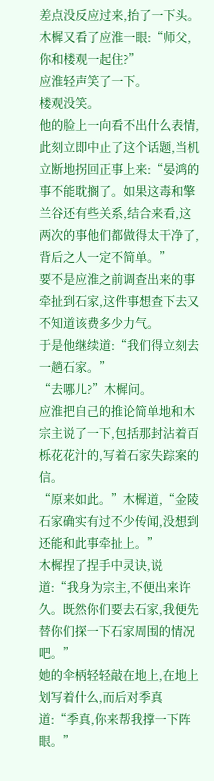差点没反应过来,抬了一下头。
木樨又看了应淮一眼:“师父,你和楼观一起住?”
应淮轻声笑了一下。
楼观没笑。
他的脸上一向看不出什么表情,此刻立即中止了这个话题,当机立断地拐回正事上来:“晏鸿的事不能耽搁了。如果这毒和擎兰谷还有些关系,结合来看,这两次的事他们都做得太干净了,背后之人一定不简单。”
要不是应淮之前调查出来的事牵扯到石家,这件事想查下去又不知道该费多少力气。
于是他继续道:“我们得立刻去一趟石家。”
“去哪儿?”木樨问。
应淮把自己的推论简单地和木宗主说了一下,包括那封沾着百栎花花汁的,写着石家失踪案的信。
“原来如此。”木樨道,“金陵石家确实有过不少传闻,没想到还能和此事牵扯上。”
木樨捏了捏手中灵诀,说道:“我身为宗主,不便出来许久。既然你们要去石家,我便先替你们探一下石家周围的情况吧。”
她的伞柄轻轻敲在地上,在地上划写着什么,而后对季真道:“季真,你来帮我撑一下阵眼。”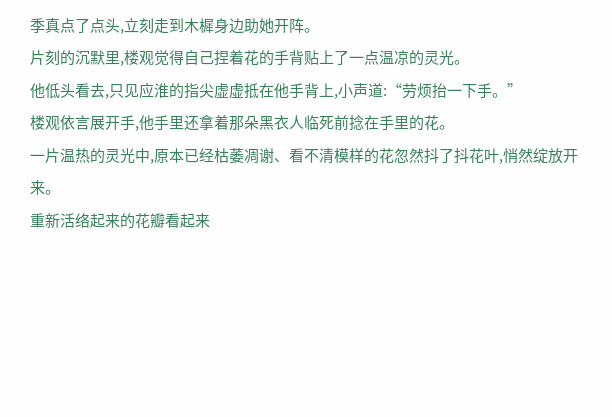季真点了点头,立刻走到木樨身边助她开阵。
片刻的沉默里,楼观觉得自己捏着花的手背贴上了一点温凉的灵光。
他低头看去,只见应淮的指尖虚虚抵在他手背上,小声道:“劳烦抬一下手。”
楼观依言展开手,他手里还拿着那朵黑衣人临死前捻在手里的花。
一片温热的灵光中,原本已经枯萎凋谢、看不清模样的花忽然抖了抖花叶,悄然绽放开来。
重新活络起来的花瓣看起来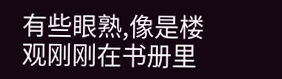有些眼熟,像是楼观刚刚在书册里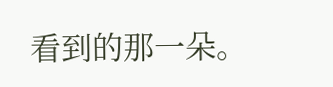看到的那一朵。